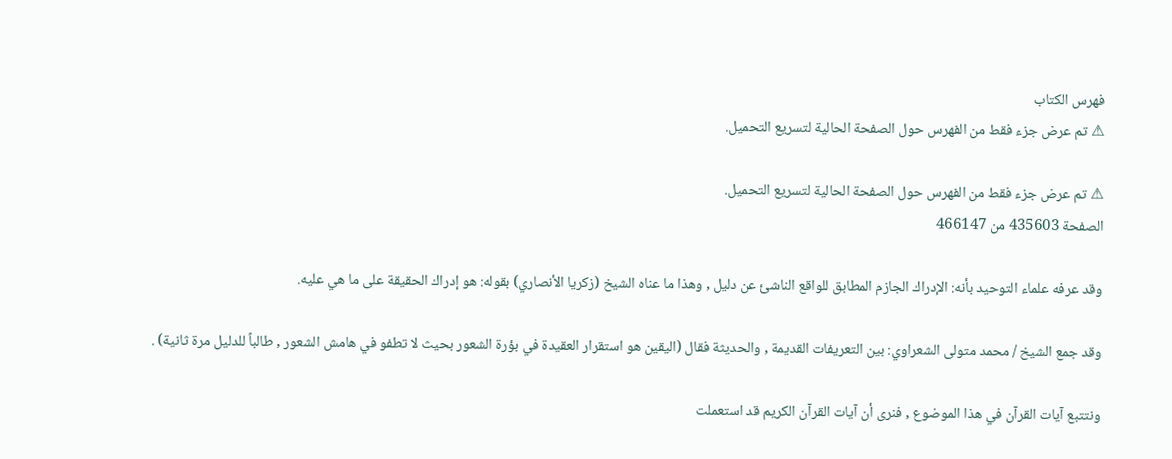فهرس الكتاب
⚠ تم عرض جزء فقط من الفهرس حول الصفحة الحالية لتسريع التحميل.

⚠ تم عرض جزء فقط من الفهرس حول الصفحة الحالية لتسريع التحميل.
الصفحة 435603 من 466147

وقد عرفه علماء التوحيد بأنه: الإدراك الجازم المطابق للواقع الناشئ عن دليل , وهذا ما عناه الشيخ (زكريا الأنصاري) بقوله: هو إدراك الحقيقة على ما هي عليه.

وقد جمع الشيخ / محمد متولى الشعراوي: بين التعريفات القديمة , والحديثة فقال (اليقين هو استقرار العقيدة في بؤرة الشعور بحيث لا تطفو في هامش الشعور , طالباً للدليل مرة ثانية) .

ونتتبع آيات القرآن في هذا الموضوع , فنرى أن آيات القرآن الكريم قد استعملت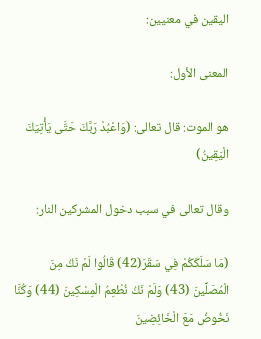اليقين في معنيين:

المعنى الأول:

هو الموت: قال تعالى: (وَاعْبُدْ رَبَّكَ حَتَّى يَأْتِيَكَ الْيَقِينُ)

وقال تعالى في سبب دخول المشركين النار:

(مَا سَلَكَكُمْ فِي سَقَرَ(42) قَالُوا لَمْ نَكُ مِنَ الْمُصَلِّينَ (43) وَلَمْ نَكُ نُطْعِمُ الْمِسْكِينَ (44) وَكُنَّا نَخُوضُ مَعَ الْخَائِضِينَ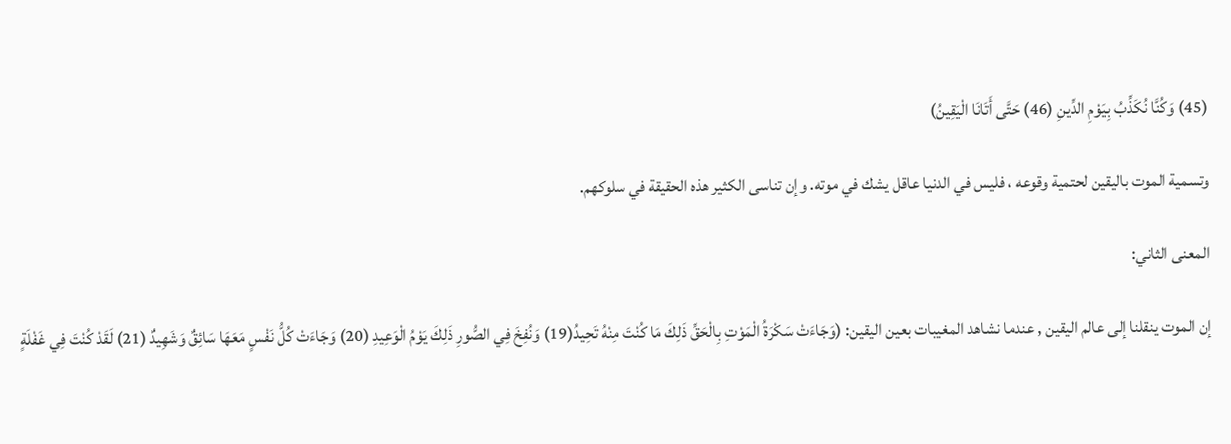(45) وَكُنَّا نُكَذِّبُ بِيَوْمِ الدِّينِ (46) حَتَّى أَتَانَا الْيَقِينُ)

وتسمية الموت باليقين لحتمية وقوعه ، فليس في الدنيا عاقل يشك في موته. وإن تناسى الكثير هذه الحقيقة في سلوكهم.

المعنى الثاني:

إن الموت ينقلنا إلى عالم اليقين , عندما نشاهد المغيبات بعين اليقين: (وَجَاءَتْ سَكْرَةُ الْمَوْتِ بِالْحَقِّ ذَلِكَ مَا كُنْتَ مِنْهُ تَحِيدُ(19) وَنُفِخَ فِي الصُّورِ ذَلِكَ يَوْمُ الْوَعِيدِ (20) وَجَاءَتْ كُلُّ نَفْسٍ مَعَهَا سَائِقٌ وَشَهِيدٌ (21) لَقَدْ كُنْتَ فِي غَفْلَةٍ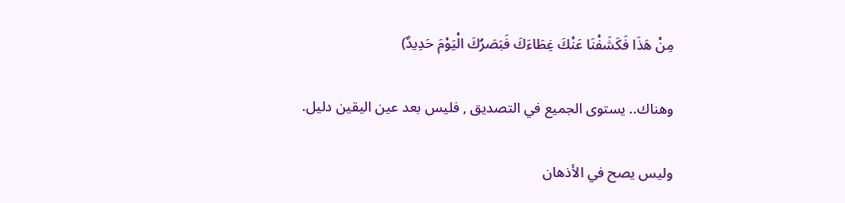مِنْ هَذَا فَكَشَفْنَا عَنْكَ غِطَاءَكَ فَبَصَرُكَ الْيَوْمَ حَدِيدٌ)

وهناك.. يستوى الجميع في التصديق , فليس بعد عين اليقين دليل.

وليس يصح في الأذهان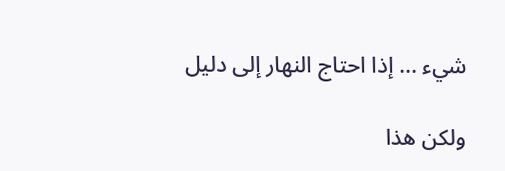شيء ... إذا احتاج النهار إلى دليل

ولكن هذا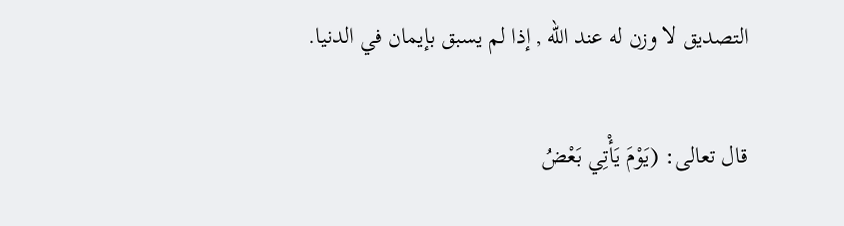التصديق لا وزن له عند الله , إذا لم يسبق بإيمان في الدنيا.

قال تعالى: (يَوْمَ يَأْتِي بَعْضُ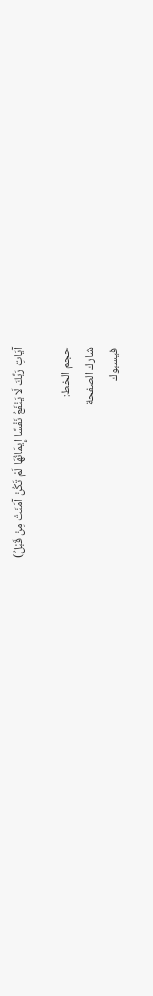آيَاتِ رَبِّكَ لَا يَنْفَعُ نَفْسًا إِيمَانُهَا لَمْ تَكُنْ آمَنَتْ مِنْ قَبْلُ)

حجم الخط:
شارك الصفحة
فيسبوك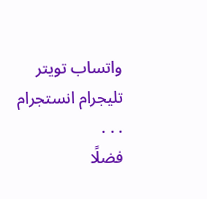واتساب تويتر تليجرام انستجرام
. . .
فضلًا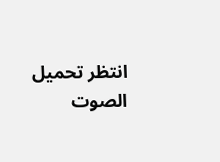انتظر تحميل الصوت